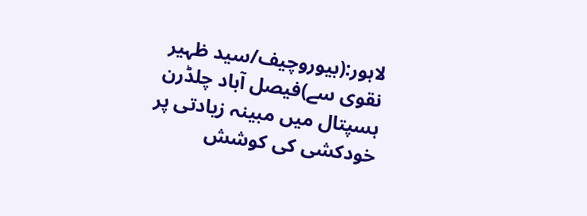لاہور:(بیوروچیف/سید ظہیر نقوی سے)فیصل آباد چلڈرن ہسپتال میں مبینہ زیادتی پر خودکشی کی کوشش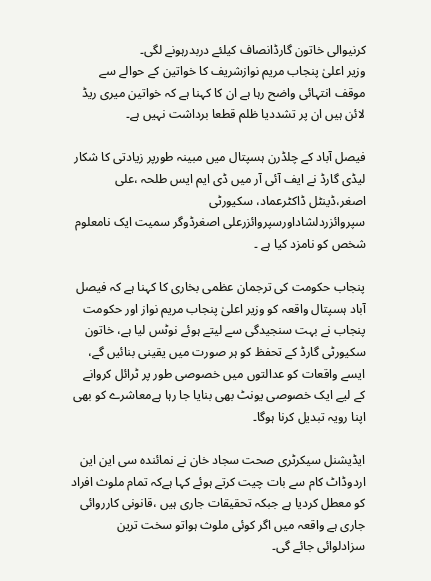کرنیوالی خاتون گارڈانصاف کیلئے دربدرہونے لگی۔
وزیر اعلیٰ پنجاب مریم نوازشریف کا خواتین کے حوالے سے موقف انتہائی واضح رہا ہے ان کا کہنا ہے کہ خواتین میری ریڈ لائن ہیں ان پر تشددیا ظلم قطعا برداشت نہیں ہے۔

فیصل آباد کے چلڈرن ہسپتال میں مبینہ طورپر زیادتی کا شکار لیڈی گارڈ نے ایف آئی آر میں ڈی ایم ایس طلحہ ،علی اصغر،ڈینٹل ڈاکٹرعماد، سکیورٹی سپروائزردلشاداورسپروائزرعلی اصغرڈوگر سمیت ایک نامعلوم شخص کو نامزد کیا ہے ۔

پنجاب حکومت کی ترجمان عظمی بخاری کا کہنا ہے کہ فیصل آباد ہسپتال واقعہ کو وزیر اعلیٰ پنجاب مریم نواز اور حکومت پنجاب نے بہت سنجیدگی سے لیتے ہوئے نوٹس لیا ہے، خاتون سکیورٹی گارڈ کے تحفظ کو ہر صورت میں یقینی بنائیں گے، ایسے واقعات کو عدالتوں میں خصوصی طور پر ٹرائل کروانے کے لیے ایک خصوصی یونٹ بھی بنایا جا رہا ہےمعاشرے کو بھی اپنا رویہ تبدیل کرنا ہوگا۔

ایڈیشنل سیکرٹری صحت سجاد خان نے نمائندہ سی این این اردوڈاٹ کام سے بات چیت کرتے ہوئے کہا ہےکہ تمام ملوث افراد کو معطل کردیا ہے جبکہ تحقیقات جاری ہیں ،قانونی کارروائی جاری ہے واقعہ میں اگر کوئی ملوث ہواتو سخت ترین سزادلوائی جائے گی۔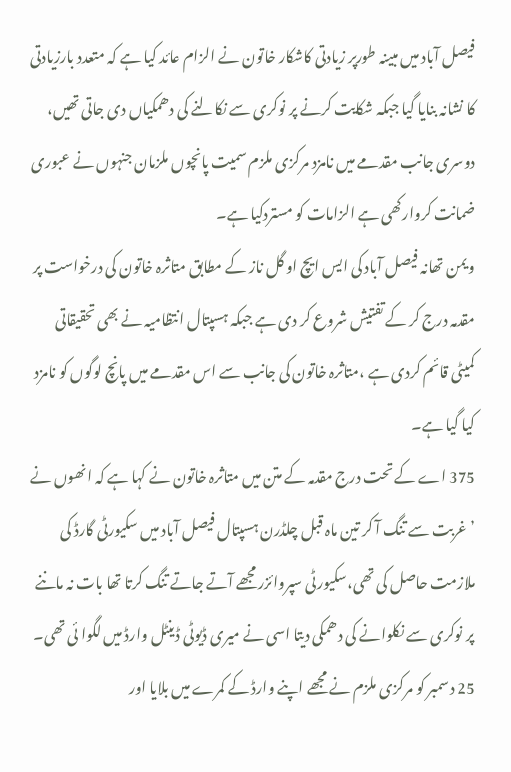فیصل آباد میں مبینہ طورپر زیادتی کاشکار خاتون نے الزام عائد کیا ہے کہ متعدد بارزیادتی کا نشانہ بنایا گیا جبکہ شکایت کرنے پر نوکری سے نکالنے کی دھمکیاں دی جاتی تھیں، دوسری جانب مقدمے میں نامزد مرکزی ملزم سمیت پانچوں ملزمان جنہوں نے عبوری ضمانت کروارکھی ہے الزامات کو مستردکیا ہے۔
ویمن تھانہ فیصل آباد کی ایس ایچ او گل ناز کے مطابق متاثرہ خاتون کی درخواست پر مقدمہ درج کر کے تفتیش شروع کر دی ہے جبکہ ہسپتال انتظامیہ نے بھی تحقیقاتی کمیٹی قائم کردی ہے ،متاثرہ خاتون کی جانب سے اس مقدمے میں پانچ لوگوں کو نامزد کیا گیا ہے۔
375 اے کے تحت درج مقدمہ کے متن میں متاثرہ خاتون نے کہا ہے کہ انھوں نے ’غربت سے تنگ آ کر تین ماہ قبل چلڈرن ہسپتال فیصل آباد میں سکیورٹی گارڈ کی ملازمت حاصل کی تھی،سکیورٹی سپروائزر مجھے آتے جاتے تنگ کرتا تھا بات نہ ماننے پر نوکری سے نکلوانے کی دھمکی دیتا اسی نے میری ڈیوٹی ڈینٹل وارڈ میں لگوا ئی تھی۔
25 دسمبر کو مرکزی ملزم نے مجھے اپنے وارڈ کے کمرے میں بلایا اور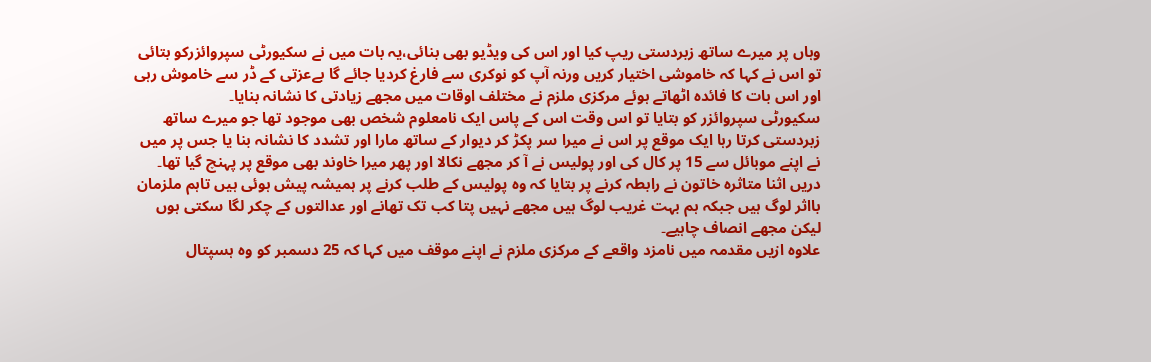وہاں پر میرے ساتھ زبردستی ریپ کیا اور اس کی ویڈیو بھی بنائی،یہ بات میں نے سکیورٹی سپروائزرکو بتائی تو اس نے کہا کہ خاموشی اختیار کریں ورنہ آپ کو نوکری سے فارغ کردیا جائے گا بےعزتی کے ڈر سے خاموش رہی اور اس بات کا فائدہ اٹھاتے ہوئے مرکزی ملزم نے مختلف اوقات میں مجھے زیادتی کا نشانہ بنایا۔
سکیورٹی سپروائزر کو بتایا تو اس وقت اس کے پاس ایک نامعلوم شخص بھی موجود تھا جو میرے ساتھ زبردستی کرتا رہا ایک موقع پر اس نے میرا سر پکڑ کر دیوار کے ساتھ مارا اور تشدد کا نشانہ بنا یا جس پر میں نے اپنے موبائل سے 15 پر کال کی اور پولیس نے آ کر مجھے نکالا اور پھر میرا خاوند بھی موقع پر پہنچ گیا تھا۔
دریں اثنا متاثرہ خاتون نے رابطہ کرنے پر بتایا کہ وہ پولیس کے طلب کرنے پر ہمیشہ پیش ہوئی ہیں تاہم ملزمان بااثر لوگ ہیں جبکہ ہم بہت غریب لوگ ہیں مجھے نہیں پتا کب تک تھانے اور عدالتوں کے چکر لگا سکتی ہوں لیکن مجھے انصاف چاہیے۔
علاوہ ازیں مقدمہ میں نامزد واقعے کے مرکزی ملزم نے اپنے موقف میں کہا کہ 25 دسمبر کو وہ ہسپتال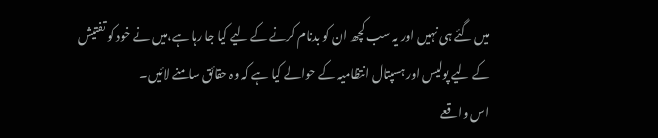میں گئے ہی نہیں اور یہ سب کچھ ان کو بدنام کرنے کے لیے کیا جا رہا ہے،میں نے خود کو تفتیش کے لیے پولیس اور ہسپتال انتظامیہ کے حوالے کیا ہے کہ وہ حقائق سامنے لائیں۔
اس واقعے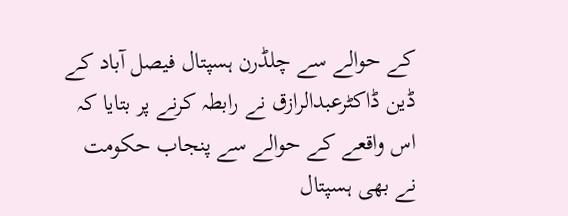کے حوالے سے چلڈرن ہسپتال فیصل آباد کے ڈین ڈاکٹرعبدالرازق نے رابطہ کرنے پر بتایا کہ اس واقعے کے حوالے سے پنجاب حکومت نے بھی ہسپتال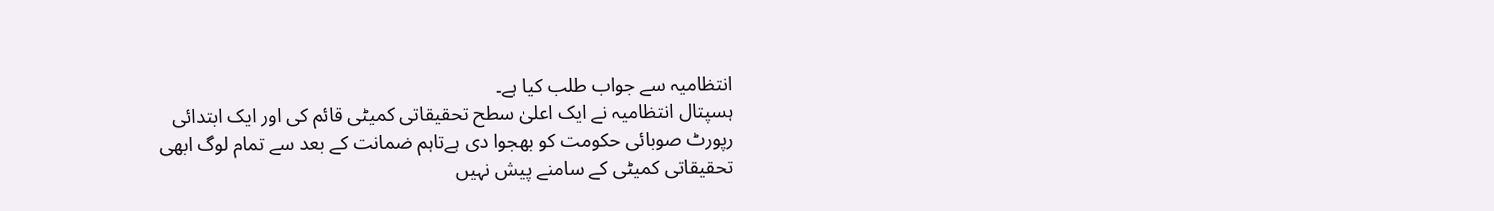انتظامیہ سے جواب طلب کیا ہے۔
ہسپتال انتظامیہ نے ایک اعلیٰ سطح تحقیقاتی کمیٹی قائم کی اور ایک ابتدائی رپورٹ صوبائی حکومت کو بھجوا دی ہےتاہم ضمانت کے بعد سے تمام لوگ ابھی تحقیقاتی کمیٹی کے سامنے پیش نہیں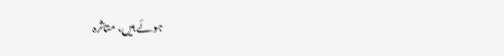ہوئے ہیں، متاثرہ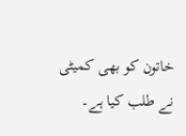خاتون کو بھی کمیٹی نے طلب کیا ہے۔